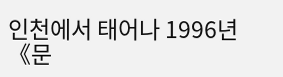인천에서 태어나 1996년 《문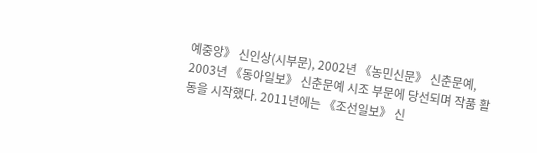예중앙》 신인상(시부문), 2002년 《농민신문》 신춘문예, 2003년 《동아일보》 신춘문예 시조 부문에 당선되며 작품 활동을 시작했다. 2011년에는 《조선일보》 신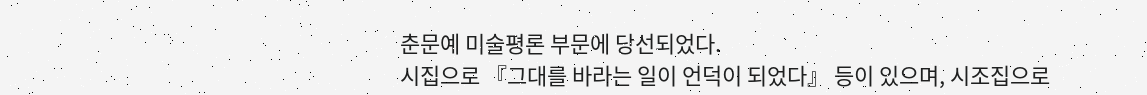춘문예 미술평론 부문에 당선되었다.
시집으로 『그대를 바라는 일이 언덕이 되었다』 등이 있으며, 시조집으로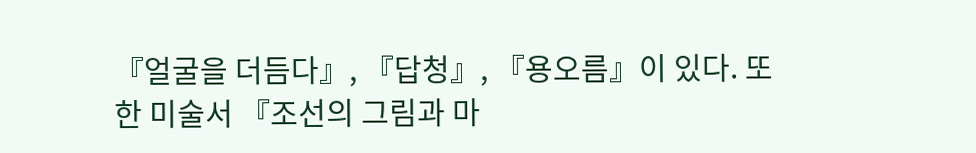『얼굴을 더듬다』, 『답청』, 『용오름』이 있다. 또한 미술서 『조선의 그림과 마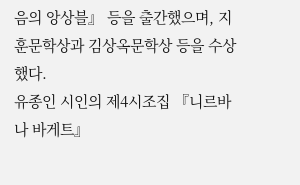음의 앙상블』 등을 출간했으며, 지훈문학상과 김상옥문학상 등을 수상했다.
유종인 시인의 제4시조집 『니르바나 바게트』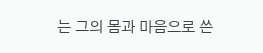는 그의 몸과 마음으로 쓴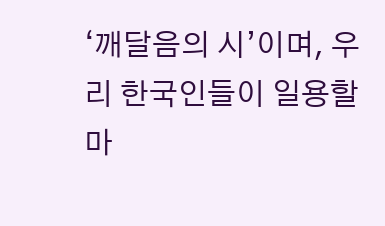‘깨달음의 시’이며, 우리 한국인들이 일용할 마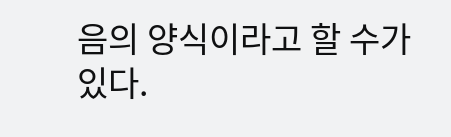음의 양식이라고 할 수가 있다.